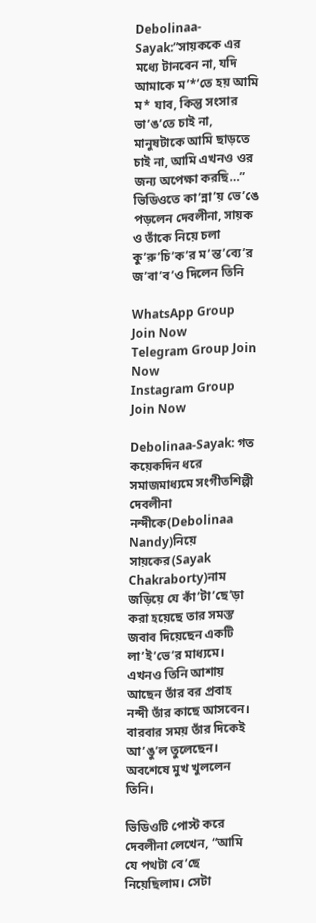Debolinaa-Sayak:”সায়ককে এর মধ্যে টানবেন না, যদি আমাকে ম’*’তে হয় আমি ম* যাব, কিন্তু সংসার ভা’ঙ’তে চাই না, মানুষটাকে আমি ছাড়তে চাই না, আমি এখনও ওর জন্য অপেক্ষা করছি…” ভিডিওতে কা’ন্না’য় ভে’ঙে পড়লেন দেবলীনা, সায়ক ও তাঁকে নিয়ে চলা কু’রু’চি’ক’র ম’ন্ত’ব্যে’র জ’বা’ব’ও দিলেন তিনি

WhatsApp Group Join Now
Telegram Group Join Now
Instagram Group Join Now

Debolinaa-Sayak: গত কয়েকদিন ধরে সমাজমাধ্যমে সংগীতশিল্পী দেবলীনা নন্দীকে(Debolinaa Nandy)নিয়ে সায়কের(Sayak Chakraborty)নাম জড়িয়ে যে কাঁ’টা’ছে’ড়া করা হয়েছে তার সমস্ত জবাব দিয়েছেন একটি লা’ই’ভে’র মাধ্যমে। এখনও তিনি আশায় আছেন তাঁর বর প্রবাহ নন্দী তাঁর কাছে আসবেন। বারবার সময় তাঁর দিকেই আ’ঙু’ল তুলেছেন। অবশেষে মুখ খুললেন তিনি।

ভিডিওটি পোস্ট করে দেবলীনা লেখেন, “আমি যে পথটা বে’ছে নিয়েছিলাম। সেটা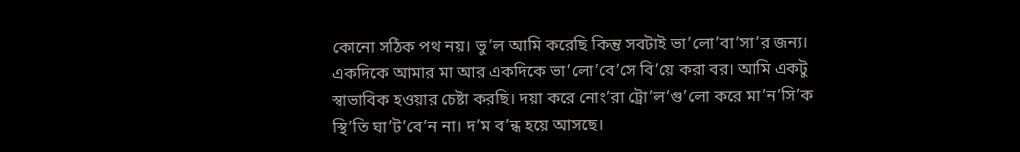কোনো সঠিক পথ নয়। ভু’ল আমি করেছি কিন্তু সবটাই ভা’লো’বা’সা’র জন্য। একদিকে আমার মা আর একদিকে ভা’লো’বে’সে বি’য়ে করা বর। আমি একটু স্বাভাবিক হওয়ার চেষ্টা করছি। দয়া করে নোং’রা ট্রো’ল’গু’লো করে মা’ন’সি’ক স্থি’তি ঘা’ট’বে’ন না। দ’ম ব’ন্ধ হয়ে আসছে।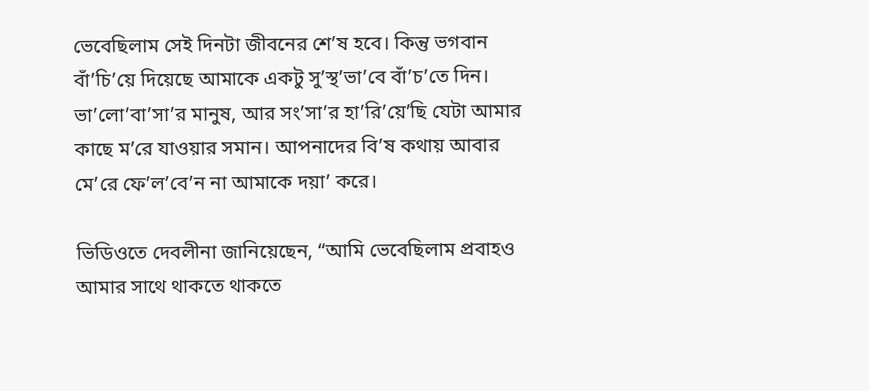ভেবেছিলাম সেই দিনটা জীবনের শে’ষ হবে। কিন্তু ভগবান বাঁ’চি’য়ে দিয়েছে আমাকে একটু সু’স্থ’ভা’বে বাঁ’চ’তে দিন। ভা’লো’বা’সা’র মানুষ, আর সং’সা’র হা’রি’য়ে’ছি যেটা আমার কাছে ম’রে যাওয়ার সমান। আপনাদের বি’ষ কথায় আবার মে’রে ফে’ল’বে’ন না আমাকে দয়া’ করে।

ভিডিওতে দেবলীনা জানিয়েছেন, “আমি ভেবেছিলাম প্রবাহও আমার সাথে থাকতে থাকতে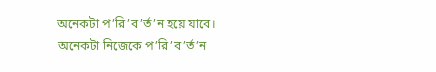অনেকটা প’রি’ব’র্ত’ন হয়ে যাবে। অনেকটা নিজেকে প’রি’ব’র্ত’ন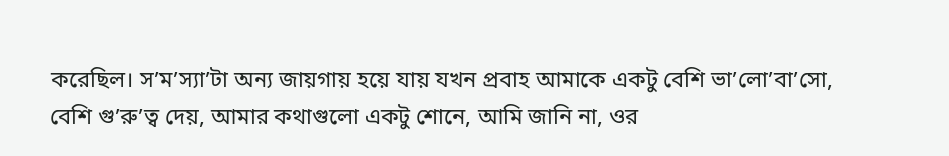করেছিল। স’ম’স্যা’টা অন্য জায়গায় হয়ে যায় যখন প্রবাহ আমাকে একটু বেশি ভা’লো’বা’সো, বেশি গু’রু’ত্ব দেয়, আমার কথাগুলো একটু শোনে, আমি জানি না, ওর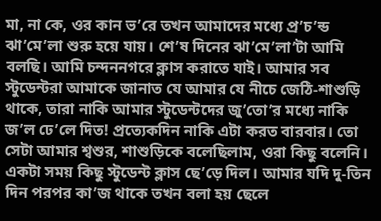মা, না কে, ওর কান ভ’রে তখন আমাদের মধ্যে প্র’চ’ন্ড ঝা’মে’লা শুরু হয়ে যায়। শে’ষ দিনের ঝা’মে’লা’টা আমি বলছি। আমি চন্দননগরে ক্লাস করাতে যাই। আমার সব স্টুডেন্টরা আমাকে জানাত যে আমার যে নীচে জেঠি-শাশুড়ি থাকে, তারা নাকি আমার স্টুডেন্টদের জু’তো’র মধ্যে নাকি জ’ল ঢে’লে দিত! প্রত্যেকদিন নাকি এটা করত বারবার। তো সেটা আমার শ্বশুর, শাশুড়িকে বলেছিলাম, ওরা কিছু বলেনি। একটা সময় কিছু স্টুডেন্ট ক্লাস ছে’ড়ে দিল। আমার যদি দু-তিন দিন পরপর কা’জ থাকে তখন বলা হয় ছেলে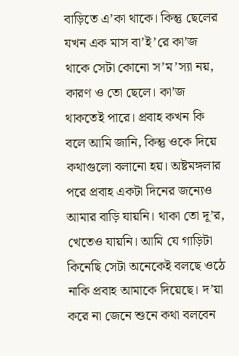বাড়িতে এ’কা থাকে। কিন্তু ছেলের যখন এক মাস বা’ই’রে কা’জ থাকে সেটা কোনো স’ম’স্যা নয়, কারণ ও তো ছেলে। কা’জ থাকতেই পারে। প্রবাহ কখন কি বলে আমি জানি, কিন্তু ওকে দিয়ে কথাগুলো বলানো হয়। অষ্টমঙ্গলার পরে প্রবাহ একটা দিনের জন্যেও আমার বাড়ি যায়নি। থাকা তো দূ’র, খেতেও যায়নি। আমি যে গাড়িটা কিনেছি সেটা অনেকেই বলছে ওঠে নাকি প্রবাহ আমাকে দিয়েছে। দ’য়া করে না জেনে শুনে কথা বলবেন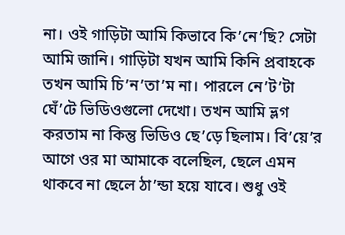না। ওই গাড়িটা আমি কিভাবে কি’নে’ছি? সেটা আমি জানি। গাড়িটা যখন আমি কিনি প্রবাহকে তখন আমি চি’ন’তা’ম না। পারলে নে’ট’টা ঘেঁ’টে ভিডিওগুলো দেখো। তখন আমি ভ্লগ করতাম না কিন্তু ভিডিও ছে’ড়ে ছিলাম। বি’য়ে’র আগে ওর মা আমাকে বলেছিল, ছেলে এমন থাকবে না ছেলে ঠা’ন্ডা হয়ে যাবে। শুধু ওই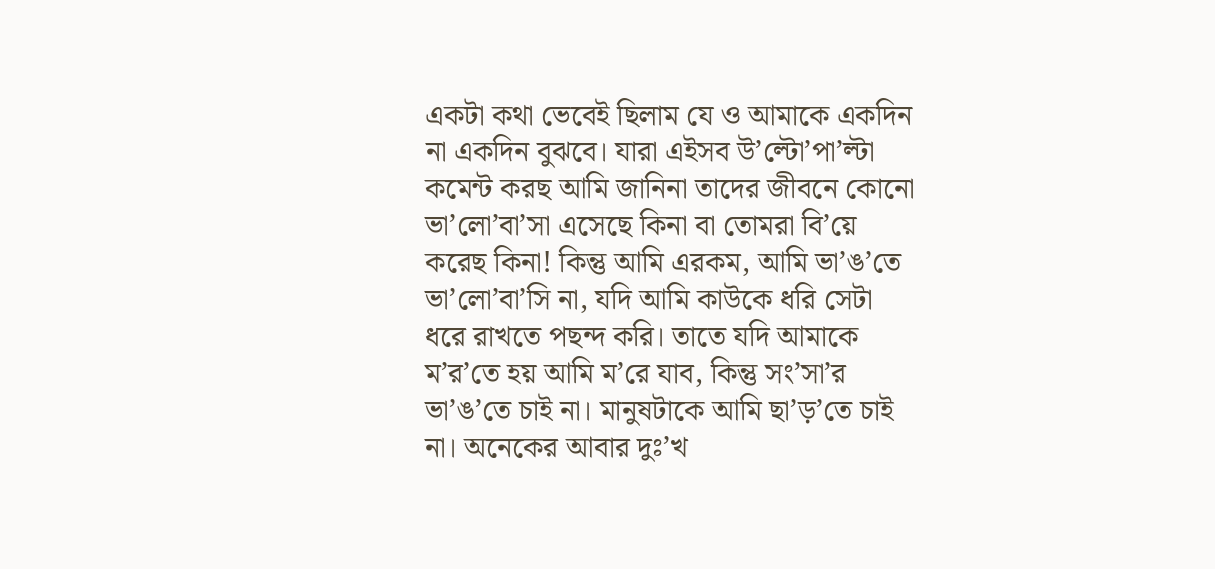একটা কথা ভেবেই ছিলাম যে ও আমাকে একদিন না একদিন বুঝবে। যারা এইসব উ’ল্টো’পা’ল্টা কমেন্ট করছ আমি জানিনা তাদের জীবনে কোনো ভা’লো’বা’সা এসেছে কিনা বা তোমরা বি’য়ে করেছ কিনা! কিন্তু আমি এরকম, আমি ভা’ঙ’তে ভা’লো’বা’সি না, যদি আমি কাউকে ধরি সেটা ধরে রাখতে পছন্দ করি। তাতে যদি আমাকে ম’র’তে হয় আমি ম’রে যাব, কিন্তু সং’সা’র ভা’ঙ’তে চাই না। মানুষটাকে আমি ছা’ড়’তে চাই না। অনেকের আবার দুঃ’খ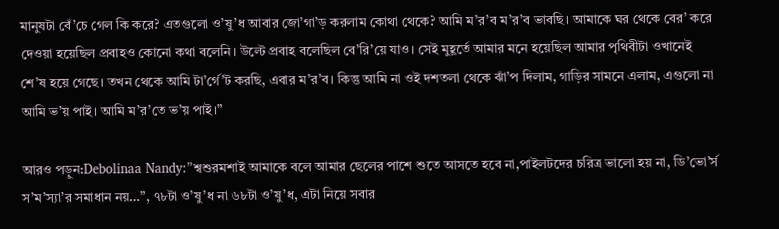মানুষটা বেঁ’চে গেল কি করে? এতগুলো ও’ষু’ধ আবার জো’গা’ড় করলাম কোথা থেকে? আমি ম’র’ব ম’র’ব ভাবছি। আমাকে ঘর থেকে বের’ করে দেওয়া হয়েছিল প্রবাহও কোনো কথা বলেনি। উল্টে প্রবাহ বলেছিল বে’রি’য়ে যাও। সেই মুহূর্তে আমার মনে হয়েছিল আমার পৃথিবীটা ওখানেই শে’ষ হয়ে গেছে। তখন থেকে আমি টা’র্গে’ট করছি, এবার ম’র’ব। কিন্তু আমি না ওই দশতলা থেকে ঝাঁ’প দিলাম, গাড়ির সামনে এলাম, এগুলো না আমি ভ’য় পাই। আমি ম’র’তে ভ’য় পাই।”

আরও পড়ুন:Debolinaa Nandy:”শ্বশুরমশাই আমাকে বলে আমার ছেলের পাশে শুতে আসতে হবে না,পাইলটদের চরিত্র ভালো হয় না, ডি’ভো’র্স স’ম’স্যা’র সমাধান নয়…”, ৭৮টা ও’ষু’ধ না ৬৮টা ও’ষু’ধ, এটা নিয়ে সবার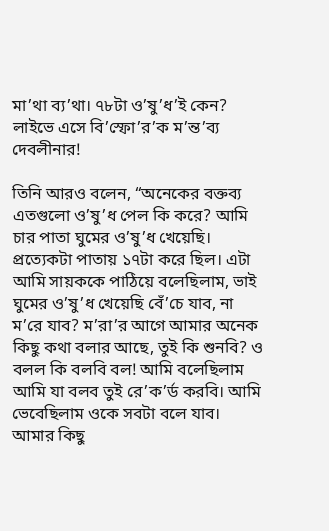মা’থা ব্য’থা। ৭৮টা ও’ষু’ধ’ই কেন? লাইভে এসে বি’স্ফো’র’ক ম’ন্ত’ব্য দেবলীনার!

তিনি আরও বলেন, “অনেকের বক্তব্য এতগুলো ও’ষু’ধ পেল কি করে? আমি চার পাতা ঘুমের ও’ষু’ধ খেয়েছি। প্রত্যেকটা পাতায় ১৭টা করে ছিল। এটা আমি সায়ককে পাঠিয়ে বলেছিলাম, ভাই ঘুমের ও’ষু’ধ খেয়েছি বেঁ’চে যাব, না ম’রে যাব? ম’রা’র আগে আমার অনেক কিছু কথা বলার আছে, তুই কি শুনবি? ও বলল কি বলবি বল! আমি বলেছিলাম আমি যা বলব তুই রে’ক’র্ড করবি। আমি ভেবেছিলাম ওকে সবটা বলে যাব। আমার কিছু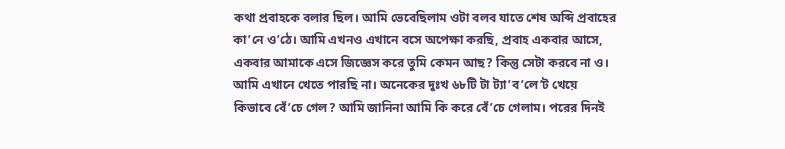কথা প্রবাহকে বলার ছিল। আমি ভেবেছিলাম ওটা বলব যাতে শেষ অব্দি প্রবাহের কা’নে ও’ঠে। আমি এখনও এখানে বসে অপেক্ষা করছি, প্রবাহ একবার আসে, একবার আমাকে এসে জিজ্ঞেস করে তুমি কেমন আছ? কিন্তু সেটা করবে না ও। আমি এখানে খেতে পারছি না। অনেকের দুঃখ ৬৮টি টা ট্যা’ব’লে’ট খেয়ে কিভাবে বেঁ’চে গেল? আমি জানিনা আমি কি করে বেঁ’চে গেলাম। পরের দিনই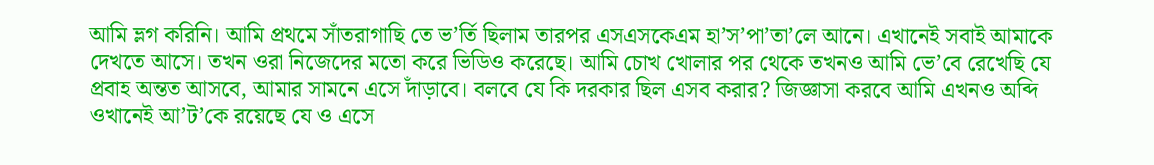আমি ভ্লগ করিনি। আমি প্রথমে সাঁতরাগাছি তে ভ’র্তি ছিলাম তারপর এসএসকেএম হা’স’পা’তা’লে আনে। এখানেই সবাই আমাকে দেখতে আসে। তখন ওরা নিজেদের মতো করে ভিডিও করেছে। আমি চোখ খোলার পর থেকে তখনও আমি ভে’বে রেখেছি যে প্রবাহ অন্তত আসবে, আমার সামনে এসে দাঁড়াবে। বলবে যে কি দরকার ছিল এসব করার? জিজ্ঞাসা করবে আমি এখনও অব্দি ওখানেই আ’ট’কে রয়েছে যে ও এসে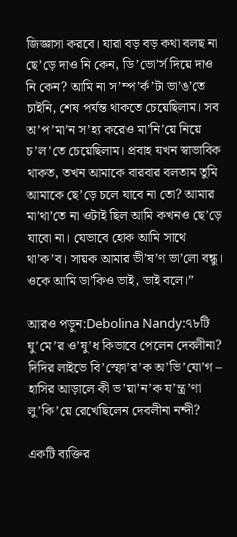জিজ্ঞাসা করবে। যারা বড় বড় কথা বলছ না ছে’ড়ে দাও নি কেন, ডি’ভো’র্স দিয়ে দাও নি কেন? আমি না স’ম্প’র্ক’টা ভা’ঙ’তে চাইনি, শেষ পর্যন্ত থাকতে চেয়েছিলাম। সব অ’প’মা’ন স’হ্য করেও মা’নি’য়ে নিয়ে চ’ল’তে চেয়েছিলাম। প্রবাহ যখন স্বাভাবিক থাকত, তখন আমাকে বারবার বলতাম তুমি আমাকে ছে’ড়ে চলে যাবে না তো? আমার মা’থা’তে না ওটাই ছিল আমি কখনও ছে’ড়ে যাবো না। যেভাবে হোক আমি সাথে থা’ক’ব। সায়ক আমার ভী’ষ’ণ ভা’লো বন্ধু। ওকে আমি ডা’কিও ভাই, ভাই বলে।”

আরও পড়ুন:Debolina Nandy:৭৮টি ঘু’মে’র ও’ষু’ধ কিভাবে পেলেন দেবলীনা? দিদির লাইভে বি’স্ফো’র’ক অ’ভি’যো’গ – হাসির আড়ালে কী ভ’য়া’ন’ক য’ন্ত্র’ণা লু’কি’য়ে রেখেছিলেন দেবলীনা নন্দী?

একটি ব্যক্তির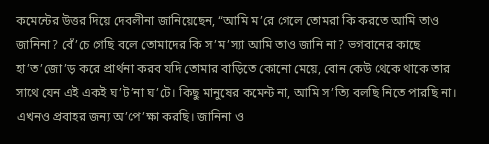কমেন্টের উত্তর দিয়ে দেবলীনা জানিয়েছেন, “আমি ম’রে গেলে তোমরা কি করতে আমি তাও জানিনা? বেঁ’চে গেছি বলে তোমাদের কি স’ম’স্যা আমি তাও জানি না? ভগবানের কাছে হা’ত’জো’ড় করে প্রার্থনা করব যদি তোমার বাড়িতে কোনো মেয়ে, বোন কেউ থেকে থাকে তার সাথে যেন এই একই ঘ’ট’না ঘ’টে। কিছু মানুষের কমেন্ট না, আমি স’ত্যি বলছি নিতে পারছি না। এখনও প্রবাহর জন্য অ’পে’ক্ষা করছি। জানিনা ও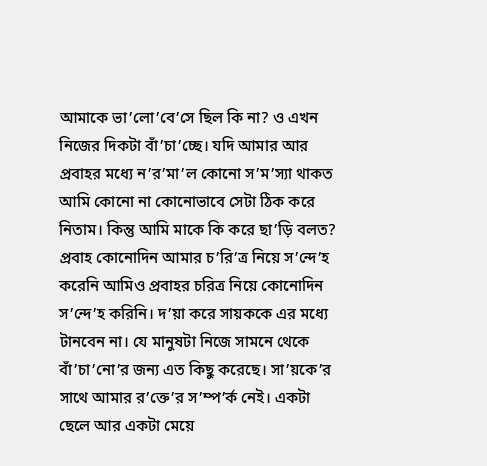আমাকে ভা’লো’বে’সে ছিল কি না? ও এখন নিজের দিকটা বাঁ’চা’চ্ছে। যদি আমার আর প্রবাহর মধ্যে ন’র’মা’ল কোনো স’ম’স্যা থাকত আমি কোনো না কোনোভাবে সেটা ঠিক করে নিতাম। কিন্তু আমি মাকে কি করে ছা’ড়ি বলত? প্রবাহ কোনোদিন আমার চ’রি’ত্র নিয়ে স’ন্দে’হ করেনি আমিও প্রবাহর চরিত্র নিয়ে কোনোদিন স’ন্দে’হ করিনি। দ’য়া করে সায়ককে এর মধ্যে টানবেন না। যে মানুষটা নিজে সামনে থেকে বাঁ’চা’নো’র জন্য এত কিছু করেছে। সা’য়কে’র সাথে আমার র’ক্তে’র স’ম্প’র্ক নেই। একটা ছেলে আর একটা মেয়ে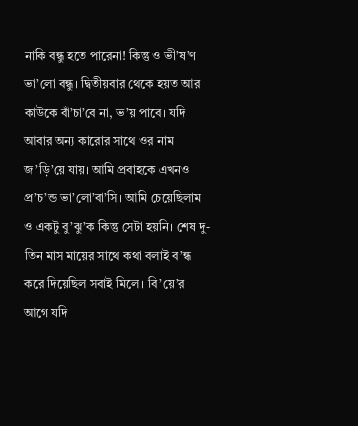নাকি বন্ধু হতে পারেনা! কিন্তু ও ভী’ষ’ণ ভা’লো বন্ধু। দ্বিতীয়বার থেকে হয়ত আর কাউকে বাঁ’চা’বে না, ভ’য় পাবে। যদি আবার অন্য কারোর সাথে ওর নাম জ’ড়ি’য়ে যায়। আমি প্রবাহকে এখনও প্র’চ’ন্ড ভা’লো’বা’সি। আমি চেয়েছিলাম ও একটু বু’ঝু’ক কিন্তু সেটা হয়নি। শেষ দু-তিন মাস মায়ের সাথে কথা বলাই ব’ন্ধ করে দিয়েছিল সবাই মিলে। বি’য়ে’র আগে যদি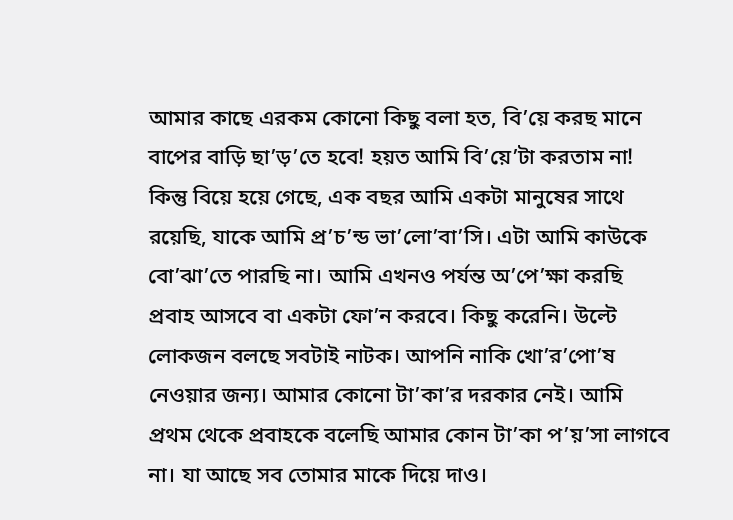আমার কাছে এরকম কোনো কিছু বলা হত, বি’য়ে করছ মানে বাপের বাড়ি ছা’ড়’তে হবে! হয়ত আমি বি’য়ে’টা করতাম না! কিন্তু বিয়ে হয়ে গেছে, এক বছর আমি একটা মানুষের সাথে রয়েছি, যাকে আমি প্র’চ’ন্ড ভা’লো’বা’সি। এটা আমি কাউকে বো’ঝা’তে পারছি না। আমি এখনও পর্যন্ত অ’পে’ক্ষা করছি প্রবাহ আসবে বা একটা ফো’ন করবে। কিছু করেনি। উল্টে লোকজন বলছে সবটাই নাটক। আপনি নাকি খো’র’পো’ষ নেওয়ার জন্য। আমার কোনো টা’কা’র দরকার নেই। আমি প্রথম থেকে প্রবাহকে বলেছি আমার কোন টা’কা প’য়’সা লাগবে না। যা আছে সব তোমার মাকে দিয়ে দাও।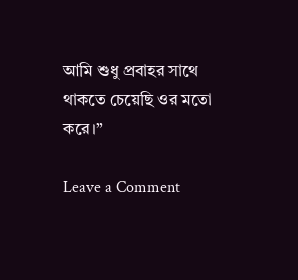আমি শুধু প্রবাহর সাথে থাকতে চেয়েছি ওর মতো করে।”

Leave a Comment